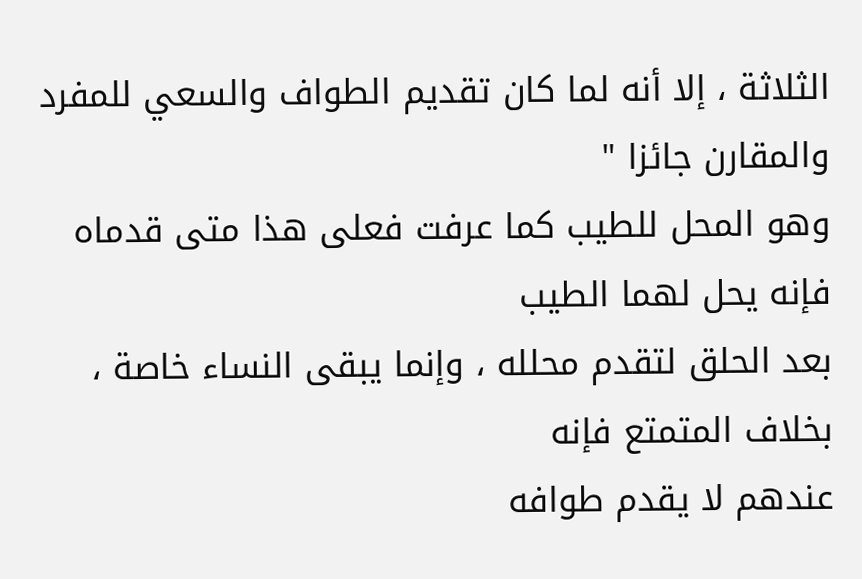الثلاثة ، إلا أنه لما كان تقديم الطواف والسعي للمفرد والمقارن جائزا "
وهو المحل للطيب كما عرفت فعلى هذا متى قدماه فإنه يحل لهما الطيب
بعد الحلق لتقدم محلله ، وإنما يبقى النساء خاصة ، بخلاف المتمتع فإنه
عندهم لا يقدم طوافه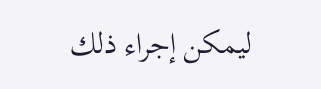ليمكن إجراء ذلك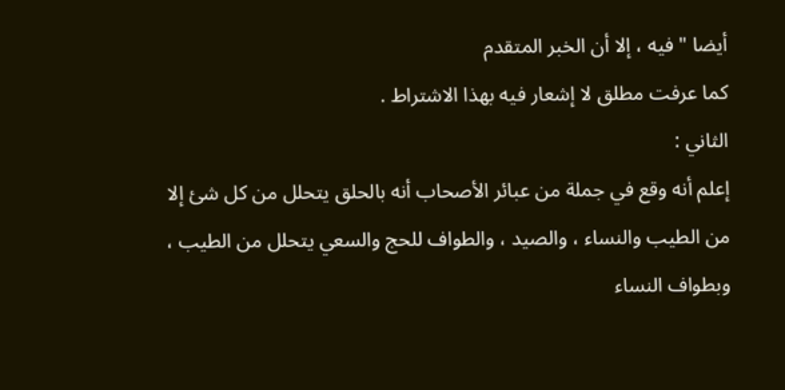أيضا " فيه ، إلا أن الخبر المتقدم
كما عرفت مطلق لا إشعار فيه بهذا الاشتراط .
الثاني :
إعلم أنه وقع في جملة من عبائر الأصحاب أنه بالحلق يتحلل من كل شئ إلا
من الطيب والنساء ، والصيد ، والطواف للحج والسعي يتحلل من الطيب ،
وبطواف النساء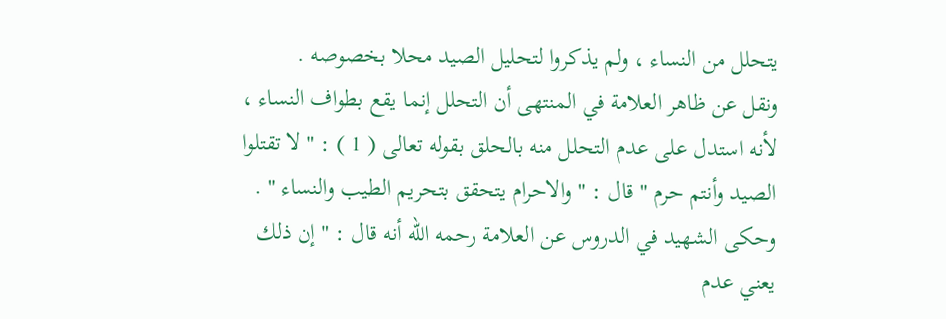يتحلل من النساء ، ولم يذكروا لتحليل الصيد محلا بخصوصه .
ونقل عن ظاهر العلامة في المنتهى أن التحلل إنما يقع بطواف النساء ،
لأنه استدل على عدم التحلل منه بالحلق بقوله تعالى ( 1 ) : " لا تقتلوا
الصيد وأنتم حرم " قال : " والاحرام يتحقق بتحريم الطيب والنساء " .
وحكى الشهيد في الدروس عن العلامة رحمه الله أنه قال : " إن ذلك
يعني عدم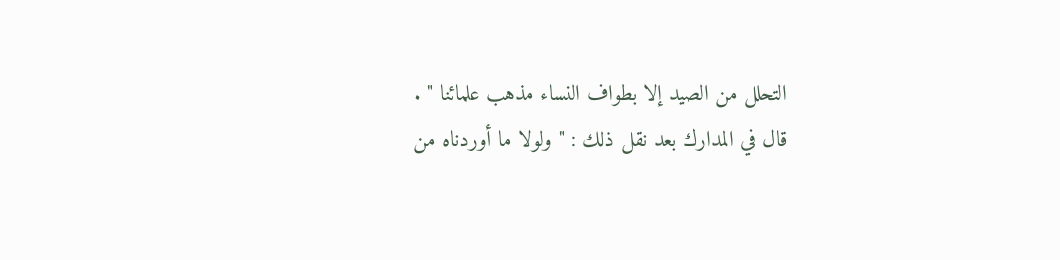التحلل من الصيد إلا بطواف النساء مذهب علمائنا " .
قال في المدارك بعد نقل ذلك : " ولولا ما أوردناه من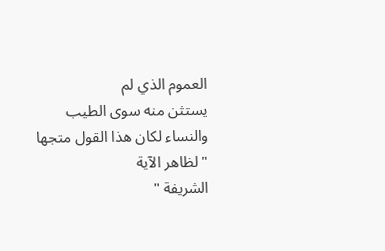العموم الذي لم
يستثن منه سوى الطيب والنساء لكان هذا القول متجها " لظاهر الآية
الشريفة "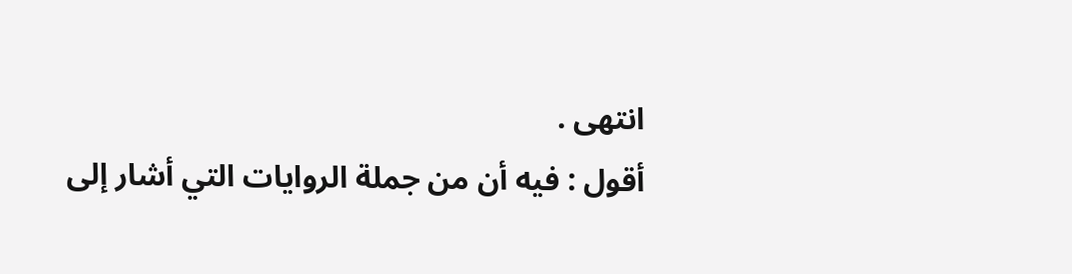انتهى .
أقول : فيه أن من جملة الروايات التي أشار إلى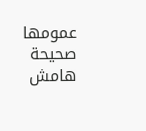عمومها صحيحة
هامش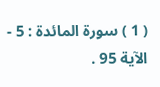( 1 ) سورة المائدة : 5 - الآية 95 .